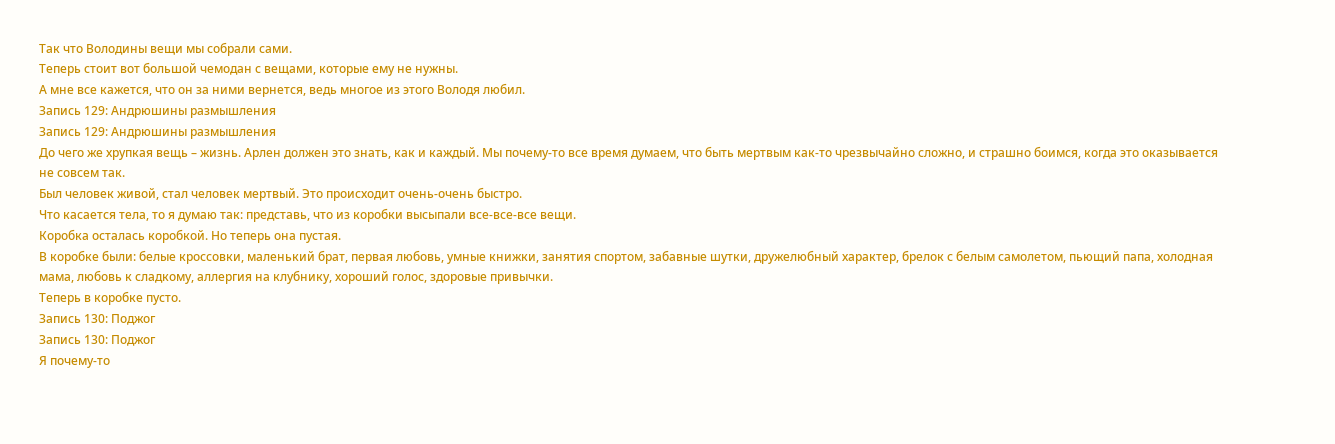Так что Володины вещи мы собрали сами.
Теперь стоит вот большой чемодан с вещами, которые ему не нужны.
А мне все кажется, что он за ними вернется, ведь многое из этого Володя любил.
Запись 129: Андрюшины размышления
Запись 129: Андрюшины размышления
До чего же хрупкая вещь – жизнь. Арлен должен это знать, как и каждый. Мы почему-то все время думаем, что быть мертвым как-то чрезвычайно сложно, и страшно боимся, когда это оказывается не совсем так.
Был человек живой, стал человек мертвый. Это происходит очень-очень быстро.
Что касается тела, то я думаю так: представь, что из коробки высыпали все-все-все вещи.
Коробка осталась коробкой. Но теперь она пустая.
В коробке были: белые кроссовки, маленький брат, первая любовь, умные книжки, занятия спортом, забавные шутки, дружелюбный характер, брелок с белым самолетом, пьющий папа, холодная мама, любовь к сладкому, аллергия на клубнику, хороший голос, здоровые привычки.
Теперь в коробке пусто.
Запись 130: Поджог
Запись 130: Поджог
Я почему-то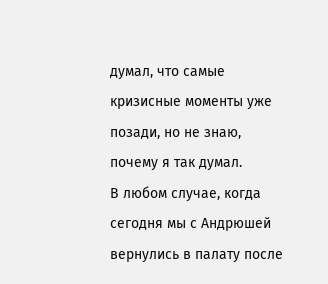думал, что самые кризисные моменты уже позади, но не знаю, почему я так думал.
В любом случае, когда сегодня мы с Андрюшей вернулись в палату после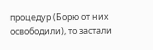процедур (Борю от них освободили), то застали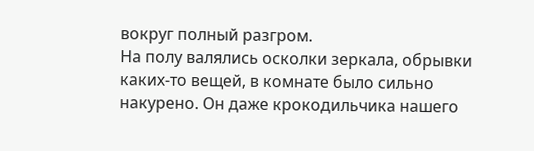вокруг полный разгром.
На полу валялись осколки зеркала, обрывки каких-то вещей, в комнате было сильно накурено. Он даже крокодильчика нашего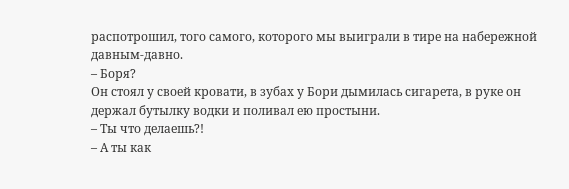распотрошил, того самого, которого мы выиграли в тире на набережной давным-давно.
– Боря?
Он стоял у своей кровати, в зубах у Бори дымилась сигарета, в руке он держал бутылку водки и поливал ею простыни.
– Ты что делаешь?!
– А ты как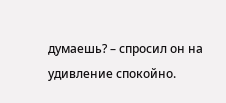думаешь? – спросил он на удивление спокойно.